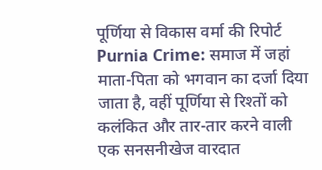पूर्णिया से विकास वर्मा की रिपोर्ट
Purnia Crime: समाज में जहां माता-पिता को भगवान का दर्जा दिया जाता है, वहीं पूर्णिया से रिश्तों को कलंकित और तार-तार करने वाली एक सनसनीखेज वारदात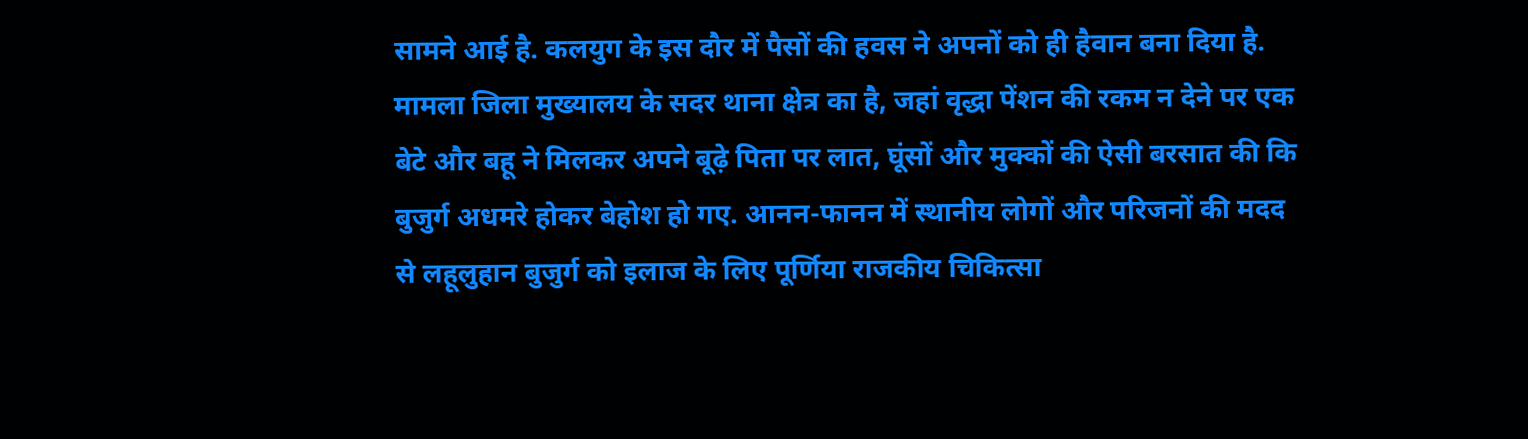सामने आई है. कलयुग के इस दौर में पैसों की हवस ने अपनों को ही हैवान बना दिया है. मामला जिला मुख्यालय के सदर थाना क्षेत्र का है, जहां वृद्धा पेंशन की रकम न देने पर एक बेटे और बहू ने मिलकर अपने बूढ़े पिता पर लात, घूंसों और मुक्कों की ऐसी बरसात की कि बुजुर्ग अधमरे होकर बेहोश हो गए. आनन-फानन में स्थानीय लोगों और परिजनों की मदद से लहूलुहान बुजुर्ग को इलाज के लिए पूर्णिया राजकीय चिकित्सा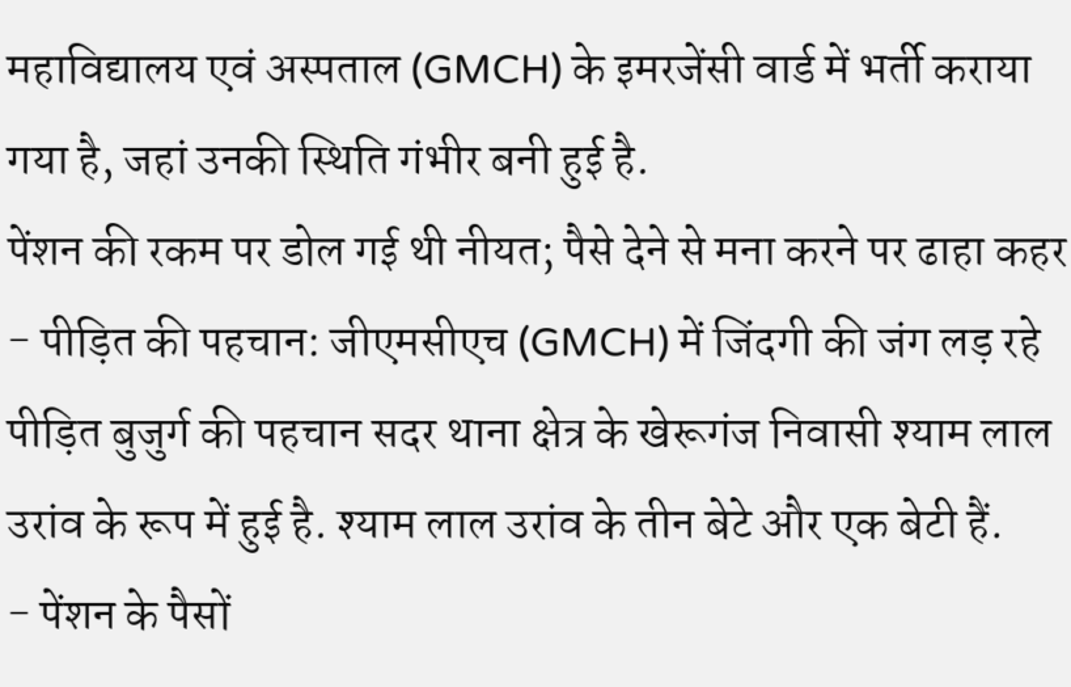महाविद्यालय एवं अस्पताल (GMCH) के इमरजेंसी वार्ड में भर्ती कराया गया है, जहां उनकी स्थिति गंभीर बनी हुई है.
पेंशन की रकम पर डोल गई थी नीयत; पैसे देने से मना करने पर ढाहा कहर
- पीड़ित की पहचान: जीएमसीएच (GMCH) में जिंदगी की जंग लड़ रहे पीड़ित बुजुर्ग की पहचान सदर थाना क्षेत्र के खेरूगंज निवासी श्याम लाल उरांव के रूप में हुई है. श्याम लाल उरांव के तीन बेटे और एक बेटी हैं.
- पेंशन के पैसों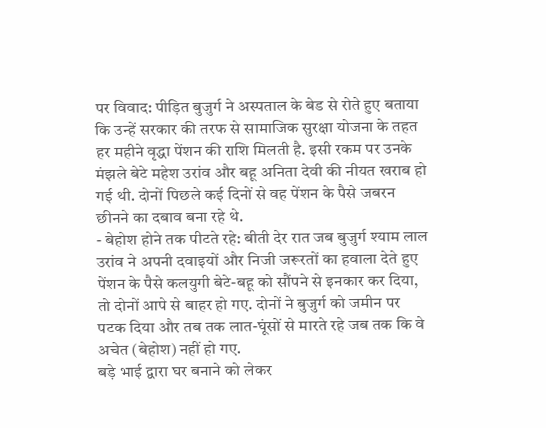पर विवाद: पीड़ित बुजुर्ग ने अस्पताल के बेड से रोते हुए बताया कि उन्हें सरकार की तरफ से सामाजिक सुरक्षा योजना के तहत हर महीने वृद्धा पेंशन की राशि मिलती है. इसी रकम पर उनके मंझले बेटे महेश उरांव और बहू अनिता देवी की नीयत खराब हो गई थी. दोनों पिछले कई दिनों से वह पेंशन के पैसे जबरन छीनने का दबाव बना रहे थे.
- बेहोश होने तक पीटते रहे: बीती देर रात जब बुजुर्ग श्याम लाल उरांव ने अपनी दवाइयों और निजी जरूरतों का हवाला देते हुए पेंशन के पैसे कलयुगी बेटे-बहू को सौंपने से इनकार कर दिया, तो दोनों आपे से बाहर हो गए. दोनों ने बुजुर्ग को जमीन पर पटक दिया और तब तक लात-घूंसों से मारते रहे जब तक कि वे अचेत (बेहोश) नहीं हो गए.
बड़े भाई द्वारा घर बनाने को लेकर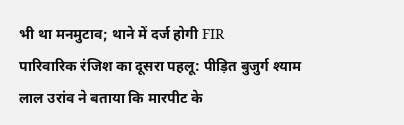भी था मनमुटाव; थाने में दर्ज होगी FIR
पारिवारिक रंजिश का दूसरा पहलू: पीड़ित बुजुर्ग श्याम लाल उरांव ने बताया कि मारपीट के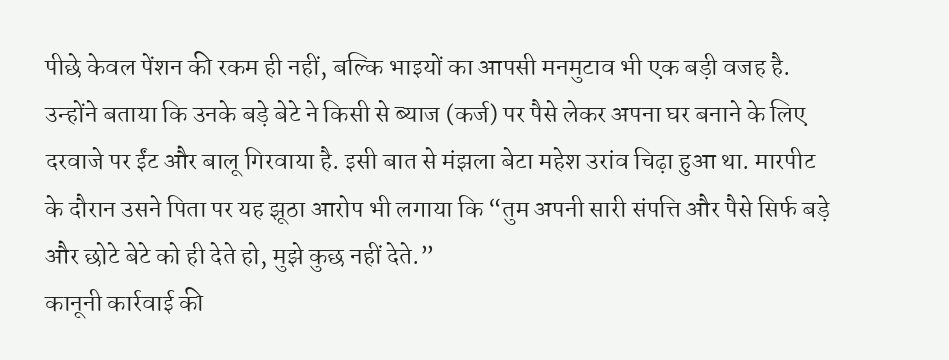पीछे केवल पेंशन की रकम ही नहीं, बल्कि भाइयों का आपसी मनमुटाव भी एक बड़ी वजह है. उन्होंने बताया कि उनके बड़े बेटे ने किसी से ब्याज (कर्ज) पर पैसे लेकर अपना घर बनाने के लिए दरवाजे पर ईंट और बालू गिरवाया है. इसी बात से मंझला बेटा महेश उरांव चिढ़ा हुआ था. मारपीट के दौरान उसने पिता पर यह झूठा आरोप भी लगाया कि “तुम अपनी सारी संपत्ति और पैसे सिर्फ बड़े और छोटे बेटे को ही देते हो, मुझे कुछ नहीं देते.”
कानूनी कार्रवाई की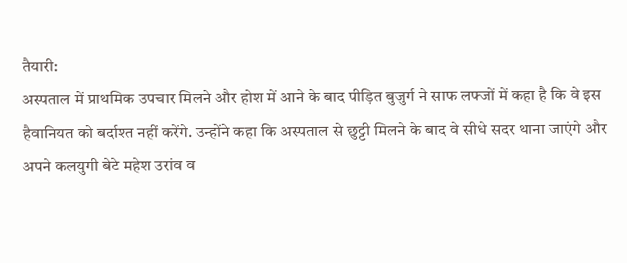तैयारी:
अस्पताल में प्राथमिक उपचार मिलने और होश में आने के बाद पीड़ित बुजुर्ग ने साफ लफ्जों में कहा है कि वे इस हैवानियत को बर्दाश्त नहीं करेंगे. उन्होंने कहा कि अस्पताल से छुट्टी मिलने के बाद वे सीधे सदर थाना जाएंगे और अपने कलयुगी बेटे महेश उरांव व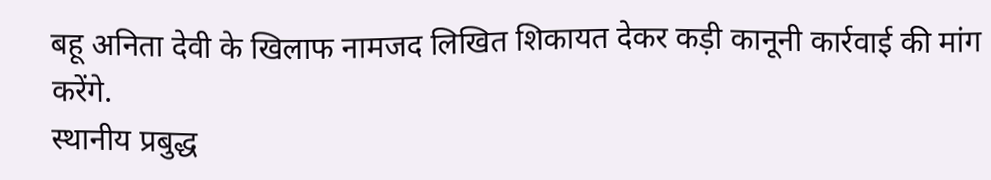बहू अनिता देवी के खिलाफ नामजद लिखित शिकायत देकर कड़ी कानूनी कार्रवाई की मांग करेंगे.
स्थानीय प्रबुद्ध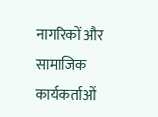नागरिकों और सामाजिक कार्यकर्ताओं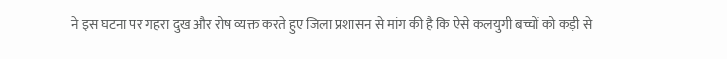ने इस घटना पर गहरा दुख और रोष व्यक्त करते हुए जिला प्रशासन से मांग की है कि ऐसे कलयुगी बच्चों को कड़ी से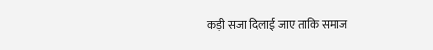कड़ी सजा दिलाई जाए ताकि समाज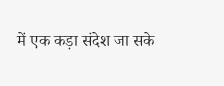में एक कड़ा संदेश जा सके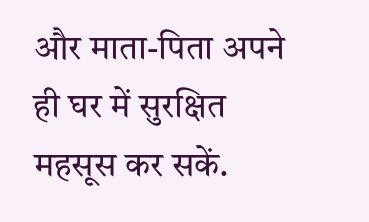और माता-पिता अपने ही घर में सुरक्षित महसूस कर सकें.